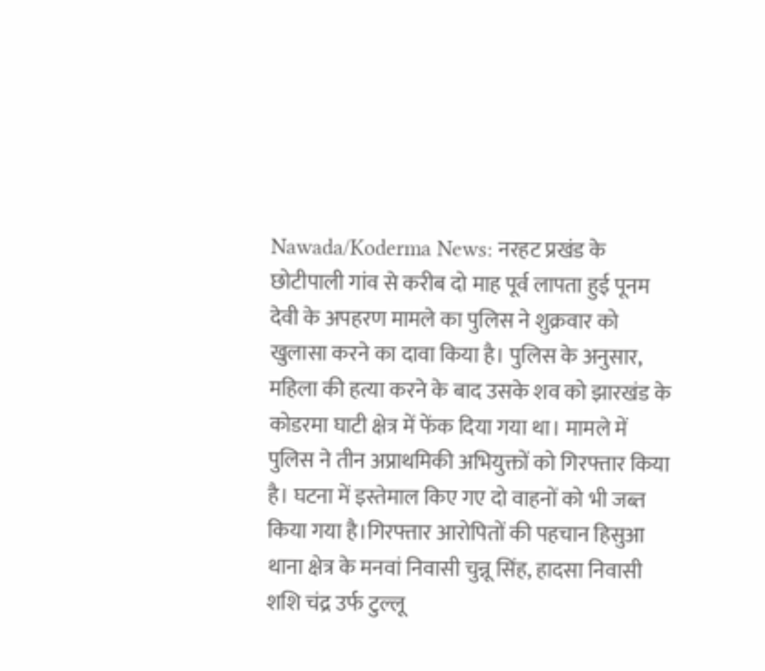Nawada/Koderma News: नरहट प्रखंड के छोटीपाली गांव से करीब दो माह पूर्व लापता हुई पूनम देवी के अपहरण मामले का पुलिस ने शुक्रवार को खुलासा करने का दावा किया है। पुलिस के अनुसार, महिला की हत्या करने के बाद उसके शव को झारखंड के कोडरमा घाटी क्षेत्र में फेंक दिया गया था। मामले में पुलिस ने तीन अप्राथमिकी अभियुक्तों को गिरफ्तार किया है। घटना में इस्तेमाल किए गए दो वाहनों को भी जब्त किया गया है।गिरफ्तार आरोपितों की पहचान हिसुआ थाना क्षेत्र के मनवां निवासी चुन्नू सिंह, हादसा निवासी शशि चंद्र उर्फ टुल्लू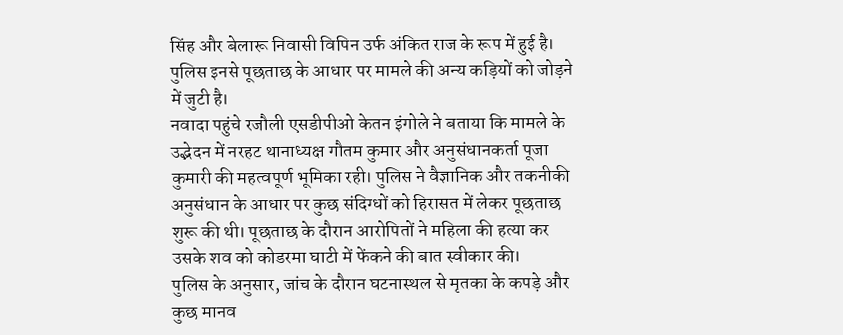सिंह और बेलारू निवासी विपिन उर्फ अंकित राज के रूप में हुई है। पुलिस इनसे पूछताछ के आधार पर मामले की अन्य कड़ियों को जोड़ने में जुटी है।
नवादा पहुंचे रजौली एसडीपीओ केतन इंगोले ने बताया कि मामले के उद्भेदन में नरहट थानाध्यक्ष गौतम कुमार और अनुसंधानकर्ता पूजा कुमारी की महत्वपूर्ण भूमिका रही। पुलिस ने वैज्ञानिक और तकनीकी अनुसंधान के आधार पर कुछ संदिग्धों को हिरासत में लेकर पूछताछ शुरू की थी। पूछताछ के दौरान आरोपितों ने महिला की हत्या कर उसके शव को कोडरमा घाटी में फेंकने की बात स्वीकार की।
पुलिस के अनुसार, जांच के दौरान घटनास्थल से मृतका के कपड़े और कुछ मानव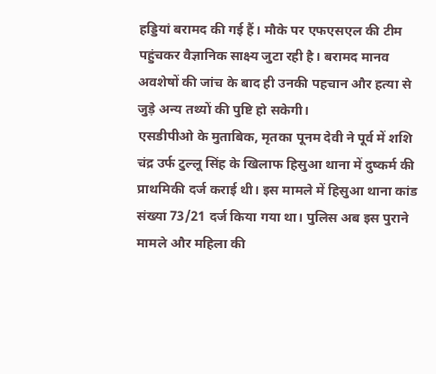हड्डियां बरामद की गई हैं। मौके पर एफएसएल की टीम पहुंचकर वैज्ञानिक साक्ष्य जुटा रही है। बरामद मानव अवशेषों की जांच के बाद ही उनकी पहचान और हत्या से जुड़े अन्य तथ्यों की पुष्टि हो सकेगी।
एसडीपीओ के मुताबिक, मृतका पूनम देवी ने पूर्व में शशि चंद्र उर्फ टुल्लू सिंह के खिलाफ हिसुआ थाना में दुष्कर्म की प्राथमिकी दर्ज कराई थी। इस मामले में हिसुआ थाना कांड संख्या 73/21 दर्ज किया गया था। पुलिस अब इस पुराने मामले और महिला की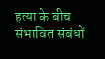हत्या के बीच संभावित संबंधों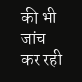की भी जांच कर रही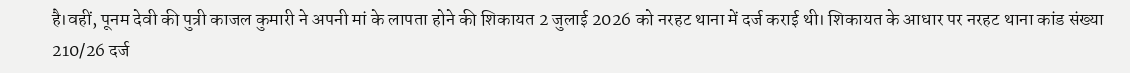है।वहीं, पूनम देवी की पुत्री काजल कुमारी ने अपनी मां के लापता होने की शिकायत 2 जुलाई 2026 को नरहट थाना में दर्ज कराई थी। शिकायत के आधार पर नरहट थाना कांड संख्या 210/26 दर्ज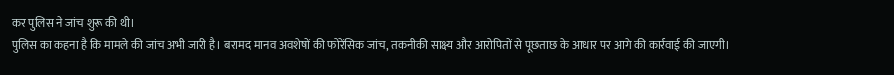कर पुलिस ने जांच शुरू की थी।
पुलिस का कहना है कि मामले की जांच अभी जारी है। बरामद मानव अवशेषों की फोरेंसिक जांच, तकनीकी साक्ष्य और आरोपितों से पूछताछ के आधार पर आगे की कार्रवाई की जाएगी।